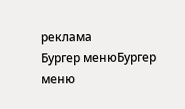реклама
Бургер менюБургер меню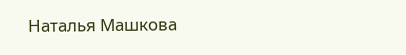Наталья Машкова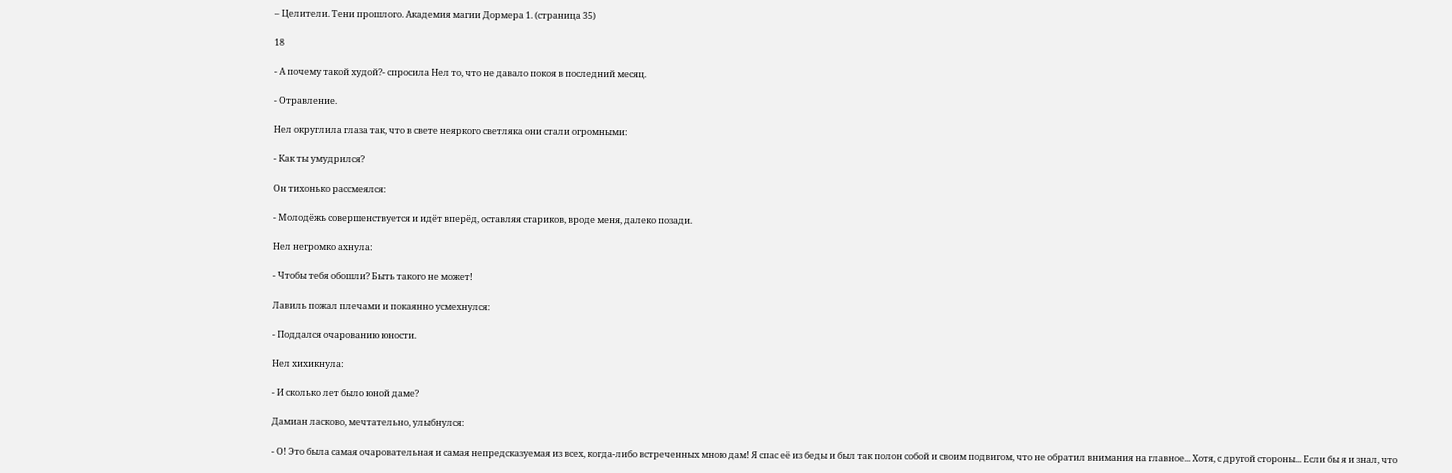– Целители. Тени прошлого. Академия магии Дормера 1. (страница 35)

18

- А почему такой худой?- спросила Нел то, что не давало покоя в последний месяц.

- Отравление.

Нел округлила глаза так, что в свете неяркого светляка они стали огромными:

- Как ты умудрился?

Он тихонько рассмеялся:

- Молодёжь совершенствуется и идёт вперёд, оставляя стариков, вроде меня, далеко позади.

Нел негромко ахнула:

- Чтобы тебя обошли? Быть такого не может!

Лавиль пожал плечами и покаянно усмехнулся:

- Поддался очарованию юности.

Нел хихикнула:

- И сколько лет было юной даме?

Дамиан ласково, мечтательно, улыбнулся:

- О! Это была самая очаровательная и самая непредсказуемая из всех, когда-либо встреченных мною дам! Я спас её из беды и был так полон собой и своим подвигом, что не обратил внимания на главное... Хотя, с другой стороны... Если бы я и знал, что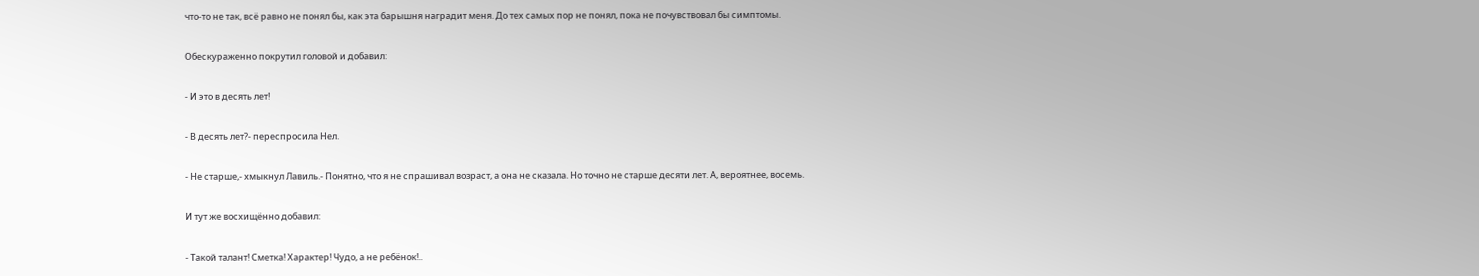что-то не так, всё равно не понял бы, как эта барышня наградит меня. До тех самых пор не понял, пока не почувствовал бы симптомы.

Обескураженно покрутил головой и добавил:

- И это в десять лет!

- В десять лет?- переспросила Нел.

- Не старше,- хмыкнул Лавиль.- Понятно, что я не спрашивал возраст, а она не сказала. Но точно не старше десяти лет. А, вероятнее, восемь.

И тут же восхищённо добавил:

- Такой талант! Сметка! Характер! Чудо, а не ребёнок!..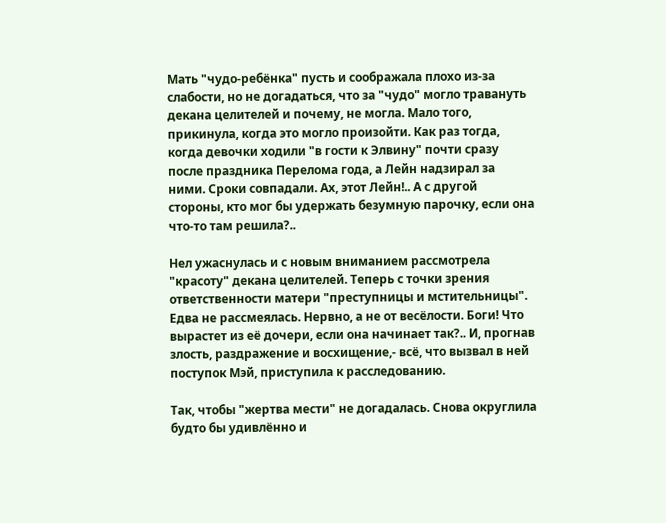Мать "чудо-ребёнка" пусть и соображала плохо из-за слабости, но не догадаться, что за "чудо" могло травануть декана целителей и почему, не могла. Мало того, прикинула, когда это могло произойти. Как раз тогда, когда девочки ходили "в гости к Элвину" почти сразу после праздника Перелома года, а Лейн надзирал за ними. Сроки совпадали. Ах, этот Лейн!.. А с другой стороны, кто мог бы удержать безумную парочку, если она что-то там решила?..

Нел ужаснулась и с новым вниманием рассмотрела "красоту" декана целителей. Теперь с точки зрения ответственности матери "преступницы и мстительницы". Едва не рассмеялась. Нервно, а не от весёлости. Боги! Что вырастет из её дочери, если она начинает так?.. И, прогнав злость, раздражение и восхищение,- всё, что вызвал в ней поступок Мэй, приступила к расследованию.

Так, чтобы "жертва мести" не догадалась. Снова округлила будто бы удивлённо и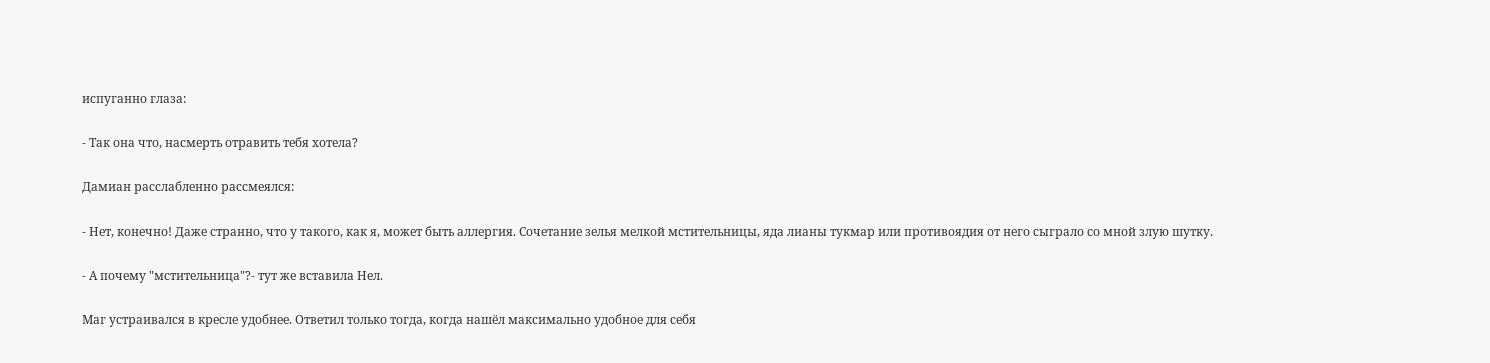испуганно глаза:

- Так она что, насмерть отравить тебя хотела?

Дамиан расслабленно рассмеялся:

- Нет, конечно! Даже странно, что у такого, как я, может быть аллергия. Сочетание зелья мелкой мстительницы, яда лианы тукмар или противоядия от него сыграло со мной злую шутку.

- А почему "мстительница"?- тут же вставила Нел.

Маг устраивался в кресле удобнее. Ответил только тогда, когда нашёл максимально удобное для себя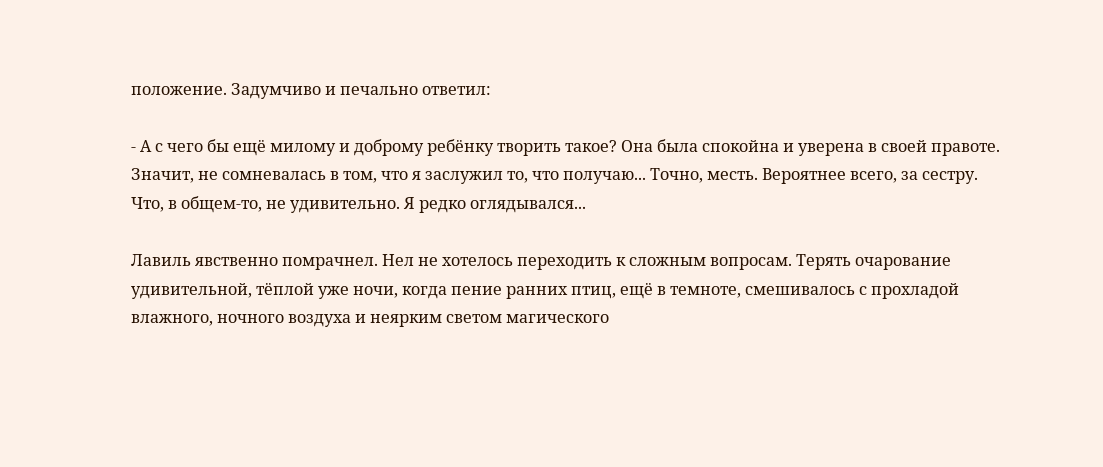положение. Задумчиво и печально ответил:

- А с чего бы ещё милому и доброму ребёнку творить такое? Она была спокойна и уверена в своей правоте. Значит, не сомневалась в том, что я заслужил то, что получаю... Точно, месть. Вероятнее всего, за сестру. Что, в общем-то, не удивительно. Я редко оглядывался...

Лавиль явственно помрачнел. Нел не хотелось переходить к сложным вопросам. Терять очарование удивительной, тёплой уже ночи, когда пение ранних птиц, ещё в темноте, смешивалось с прохладой влажного, ночного воздуха и неярким светом магического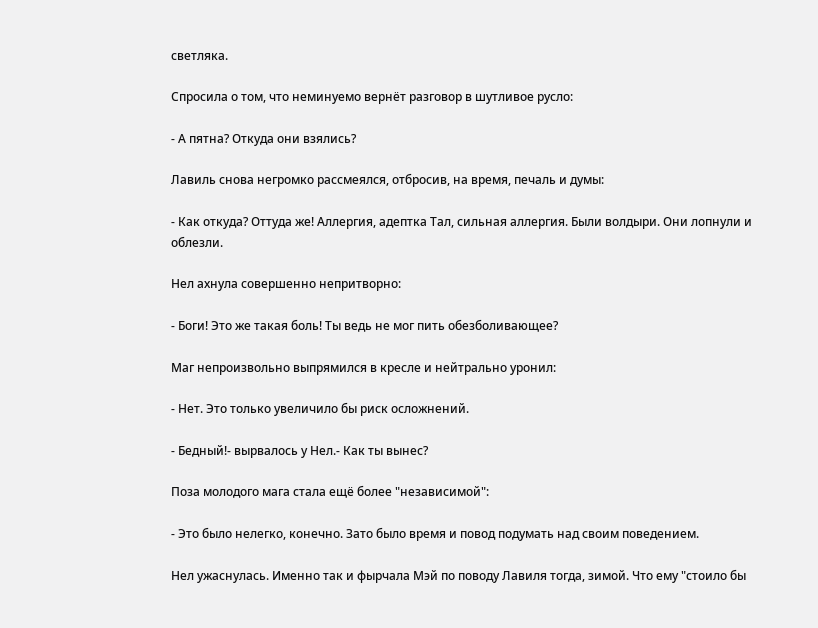светляка.

Спросила о том, что неминуемо вернёт разговор в шутливое русло:

- А пятна? Откуда они взялись?

Лавиль снова негромко рассмеялся, отбросив, на время, печаль и думы:

- Как откуда? Оттуда же! Аллергия, адептка Тал, сильная аллергия. Были волдыри. Они лопнули и облезли.

Нел ахнула совершенно непритворно:

- Боги! Это же такая боль! Ты ведь не мог пить обезболивающее?

Маг непроизвольно выпрямился в кресле и нейтрально уронил:

- Нет. Это только увеличило бы риск осложнений.

- Бедный!- вырвалось у Нел.- Как ты вынес?

Поза молодого мага стала ещё более "независимой":

- Это было нелегко, конечно. Зато было время и повод подумать над своим поведением.

Нел ужаснулась. Именно так и фырчала Мэй по поводу Лавиля тогда, зимой. Что ему "стоило бы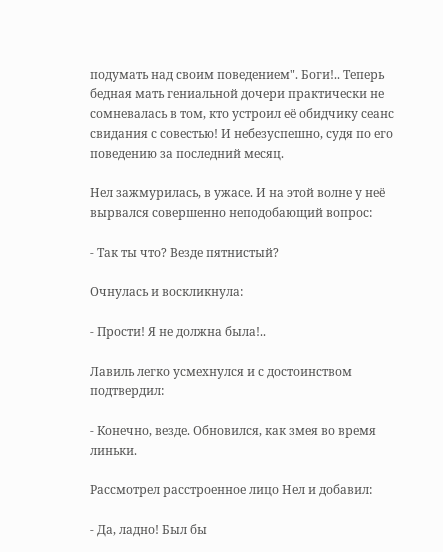подумать над своим поведением". Боги!.. Теперь бедная мать гениальной дочери практически не сомневалась в том, кто устроил её обидчику сеанс свидания с совестью! И небезуспешно, судя по его поведению за последний месяц.

Нел зажмурилась, в ужасе. И на этой волне у неё вырвался совершенно неподобающий вопрос:

- Так ты что? Везде пятнистый?

Очнулась и воскликнула:

- Прости! Я не должна была!..

Лавиль легко усмехнулся и с достоинством подтвердил:

- Конечно, везде. Обновился, как змея во время линьки.

Рассмотрел расстроенное лицо Нел и добавил:

- Да, ладно! Был бы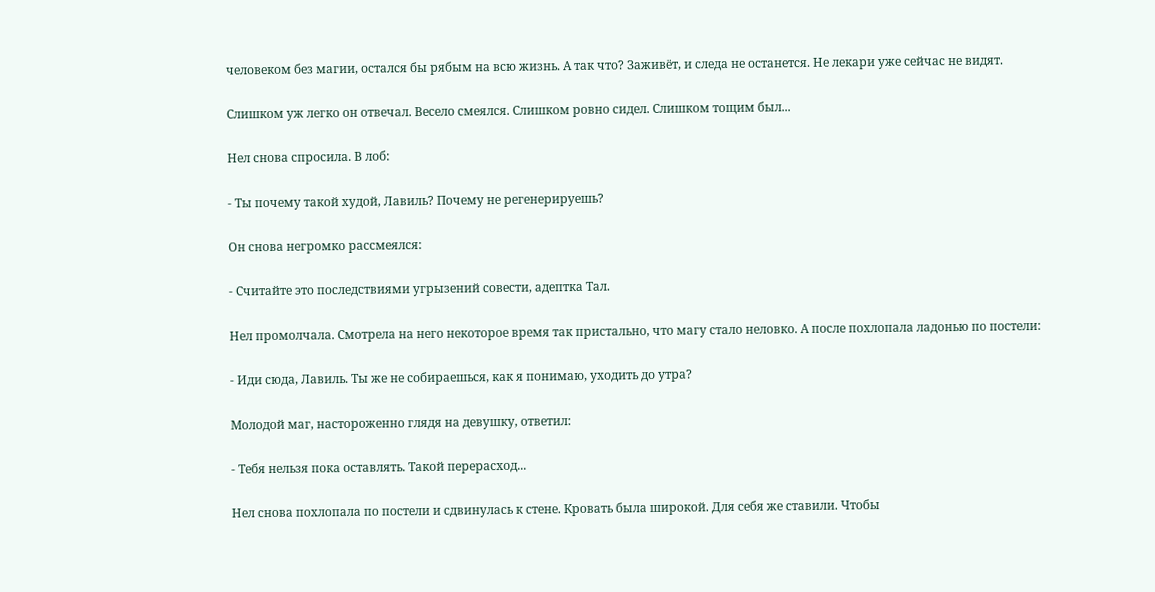человеком без магии, остался бы рябым на всю жизнь. А так что? Заживёт, и следа не останется. Не лекари уже сейчас не видят.

Слишком уж легко он отвечал. Весело смеялся. Слишком ровно сидел. Слишком тощим был...

Нел снова спросила. В лоб:

- Ты почему такой худой, Лавиль? Почему не регенерируешь?

Он снова негромко рассмеялся:

- Считайте это последствиями угрызений совести, адептка Тал.

Нел промолчала. Смотрела на него некоторое время так пристально, что магу стало неловко. А после похлопала ладонью по постели:

- Иди сюда, Лавиль. Ты же не собираешься, как я понимаю, уходить до утра?

Молодой маг, настороженно глядя на девушку, ответил:

- Тебя нельзя пока оставлять. Такой перерасход...

Нел снова похлопала по постели и сдвинулась к стене. Кровать была широкой. Для себя же ставили. Чтобы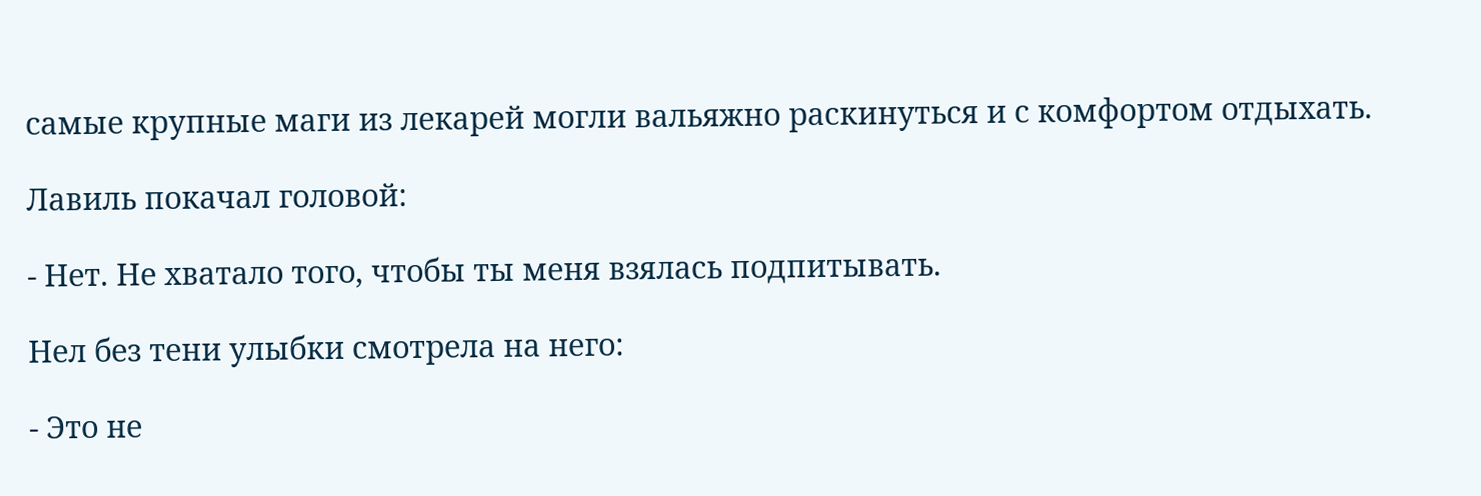самые крупные маги из лекарей могли вальяжно раскинуться и с комфортом отдыхать.

Лавиль покачал головой:

- Нет. Не хватало того, чтобы ты меня взялась подпитывать.

Нел без тени улыбки смотрела на него:

- Это не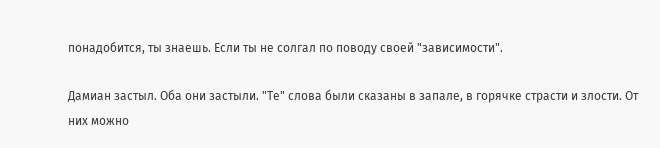понадобится, ты знаешь. Если ты не солгал по поводу своей "зависимости".

Дамиан застыл. Оба они застыли. "Те" слова были сказаны в запале, в горячке страсти и злости. От них можно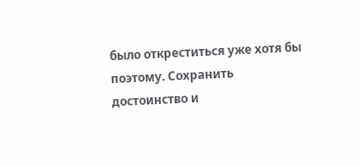было откреститься уже хотя бы поэтому. Сохранить достоинство и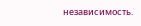независимость.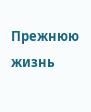Прежнюю жизнь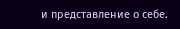и представление о себе.